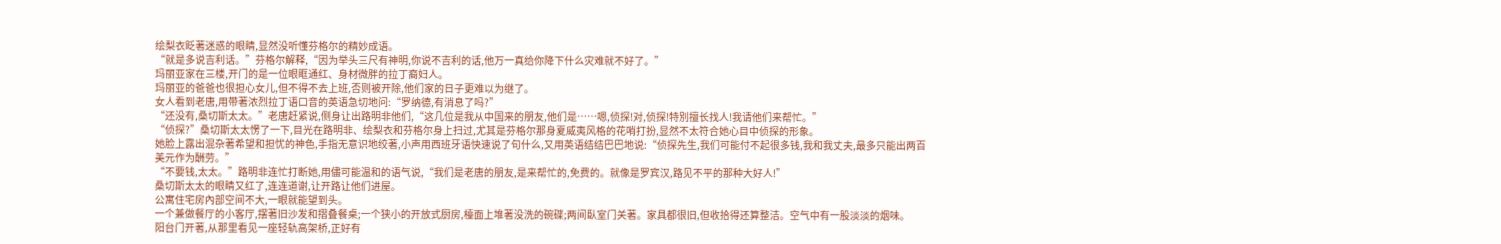绘梨衣眨著迷惑的眼睛,显然没听懂芬格尔的精妙成语。
“就是多说吉利话。”芬格尔解释,“因为举头三尺有神明,你说不吉利的话,他万一真给你降下什么灾难就不好了。”
玛丽亚家在三楼,开门的是一位眼眶通红、身材微胖的拉丁裔妇人。
玛丽亚的爸爸也很担心女儿,但不得不去上班,否则被开除,他们家的日子更难以为继了。
女人看到老唐,用带著浓烈拉丁语口音的英语急切地问:“罗纳德,有消息了吗?”
“还没有,桑切斯太太。”老唐赶紧说,侧身让出路明非他们,“这几位是我从中国来的朋友,他们是……嗯,侦探!对,侦探!特別擅长找人!我请他们来帮忙。”
“侦探?”桑切斯太太愣了一下,目光在路明非、绘梨衣和芬格尔身上扫过,尤其是芬格尔那身夏威夷风格的花哨打扮,显然不太符合她心目中侦探的形象。
她脸上露出混杂著希望和担忧的神色,手指无意识地绞著,小声用西班牙语快速说了句什么,又用英语结结巴巴地说:“侦探先生,我们可能付不起很多钱,我和我丈夫,最多只能出两百美元作为酬劳。”
“不要钱,太太。”路明非连忙打断她,用儘可能温和的语气说,“我们是老唐的朋友,是来帮忙的,免费的。就像是罗宾汉,路见不平的那种大好人!”
桑切斯太太的眼睛又红了,连连道谢,让开路让他们进屋。
公寓住宅房內部空间不大,一眼就能望到头。
一个兼做餐厅的小客厅,摆著旧沙发和摺叠餐桌;一个狭小的开放式厨房,檯面上堆著没洗的碗碟;两间臥室门关著。家具都很旧,但收拾得还算整洁。空气中有一股淡淡的烟味。
阳台门开著,从那里看见一座轻轨高架桥,正好有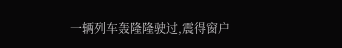一辆列车轰隆隆驶过,震得窗户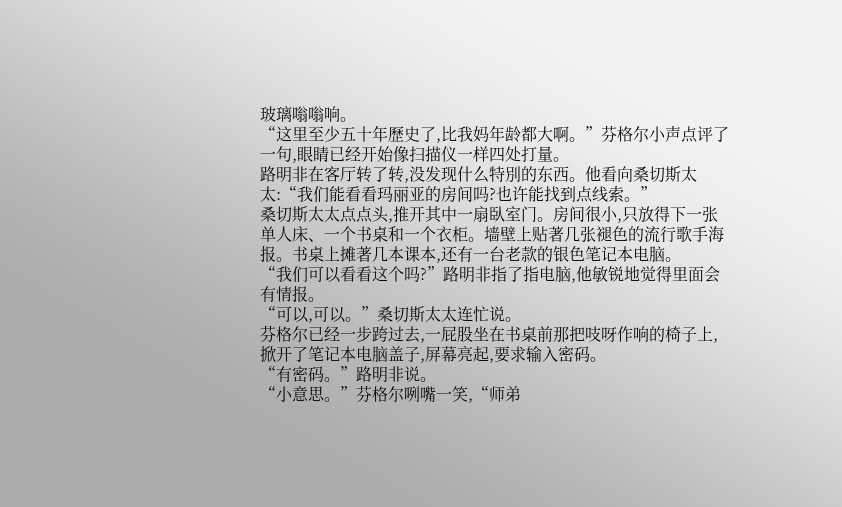玻璃嗡嗡响。
“这里至少五十年歷史了,比我妈年龄都大啊。”芬格尔小声点评了一句,眼睛已经开始像扫描仪一样四处打量。
路明非在客厅转了转,没发现什么特別的东西。他看向桑切斯太太:“我们能看看玛丽亚的房间吗?也许能找到点线索。”
桑切斯太太点点头,推开其中一扇臥室门。房间很小,只放得下一张单人床、一个书桌和一个衣柜。墙壁上贴著几张褪色的流行歌手海报。书桌上摊著几本课本,还有一台老款的银色笔记本电脑。
“我们可以看看这个吗?”路明非指了指电脑,他敏锐地觉得里面会有情报。
“可以,可以。”桑切斯太太连忙说。
芬格尔已经一步跨过去,一屁股坐在书桌前那把吱呀作响的椅子上,掀开了笔记本电脑盖子,屏幕亮起,要求输入密码。
“有密码。”路明非说。
“小意思。”芬格尔咧嘴一笑,“师弟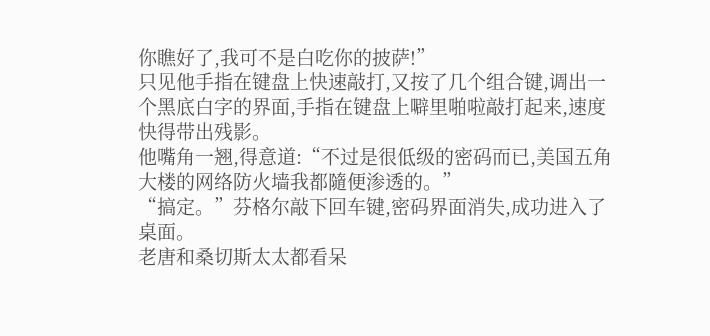你瞧好了,我可不是白吃你的披萨!”
只见他手指在键盘上快速敲打,又按了几个组合键,调出一个黑底白字的界面,手指在键盘上噼里啪啦敲打起来,速度快得带出残影。
他嘴角一翘,得意道:“不过是很低级的密码而已,美国五角大楼的网络防火墙我都隨便渗透的。”
“搞定。”芬格尔敲下回车键,密码界面消失,成功进入了桌面。
老唐和桑切斯太太都看呆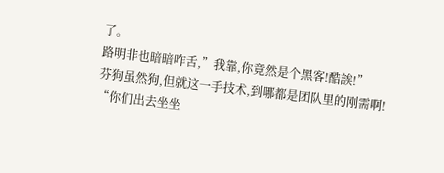了。
路明非也暗暗咋舌,”我靠,你竟然是个黑客!酷誒!”
芬狗虽然狗,但就这一手技术,到哪都是团队里的刚需啊!
“你们出去坐坐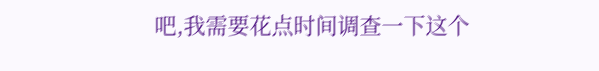吧,我需要花点时间调查一下这个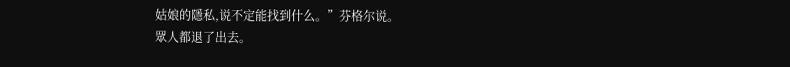姑娘的隱私,说不定能找到什么。”芬格尔说。
眾人都退了出去。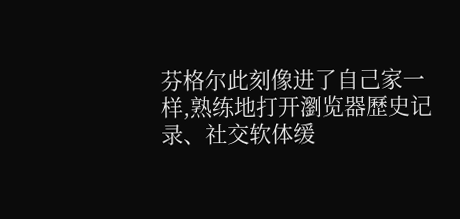芬格尔此刻像进了自己家一样,熟练地打开瀏览器歷史记录、社交软体缓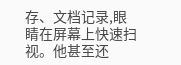存、文档记录,眼睛在屏幕上快速扫视。他甚至还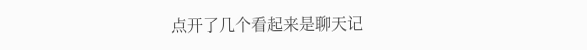点开了几个看起来是聊天记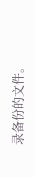录备份的文件。